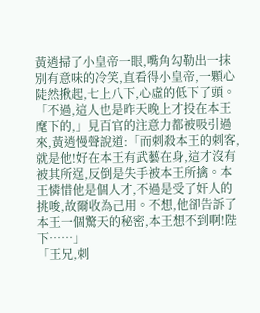黃逍掃了小皇帝一眼,嘴角勾勒出一抹別有意味的冷笑,直看得小皇帝,一顆心陡然揪起,七上八下,心虛的低下了頭。
「不過,這人也是昨天晚上才投在本王麾下的,」見百官的注意力都被吸引過來,黃逍慢聲說道:「而刺殺本王的刺客,就是他!好在本王有武藝在身,這才沒有被其所逞,反倒是失手被本王所擒。本王憐惜他是個人才,不過是受了奸人的挑唆,故爾收為己用。不想,他卻告訴了本王一個驚天的秘密,本王想不到啊!陛下……」
「王兄,刺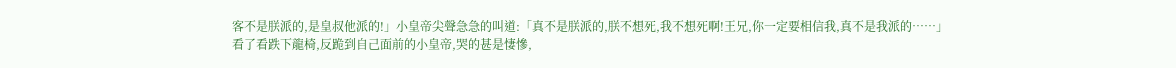客不是朕派的,是皇叔他派的!」小皇帝尖聲急急的叫道:「真不是朕派的,朕不想死,我不想死啊!王兄,你一定要相信我,真不是我派的……」
看了看跌下龍椅,反跪到自己面前的小皇帝,哭的甚是悽慘,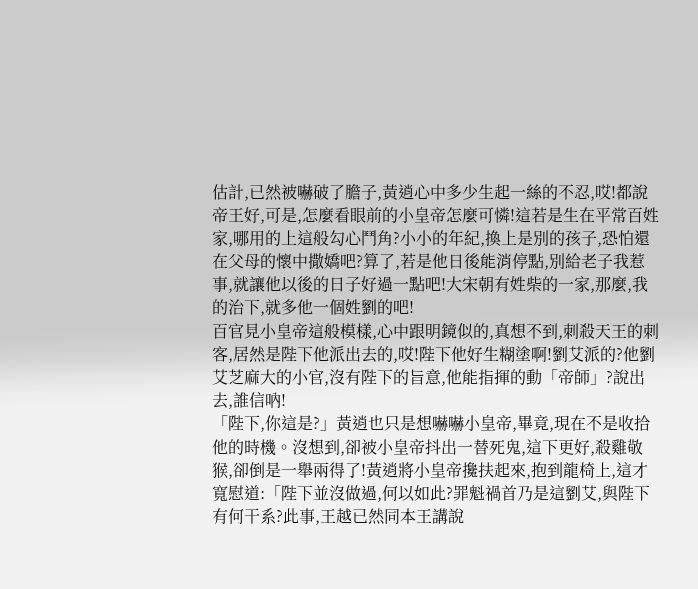估計,已然被嚇破了膽子,黃逍心中多少生起一絲的不忍,哎!都說帝王好,可是,怎麼看眼前的小皇帝怎麼可憐!這若是生在平常百姓家,哪用的上這般勾心鬥角?小小的年紀,換上是別的孩子,恐怕還在父母的懷中撒嬌吧?算了,若是他日後能消停點,別給老子我惹事,就讓他以後的日子好過一點吧!大宋朝有姓柴的一家,那麼,我的治下,就多他一個姓劉的吧!
百官見小皇帝這般模樣,心中跟明鏡似的,真想不到,刺殺天王的刺客,居然是陛下他派出去的,哎!陛下他好生糊塗啊!劉艾派的?他劉艾芝麻大的小官,沒有陛下的旨意,他能指揮的動「帝師」?說出去,誰信吶!
「陛下,你這是?」黃逍也只是想嚇嚇小皇帝,畢竟,現在不是收拾他的時機。沒想到,卻被小皇帝抖出一替死鬼,這下更好,殺雞敬猴,卻倒是一舉兩得了!黃逍將小皇帝攙扶起來,抱到龍椅上,這才寬慰道:「陛下並沒做過,何以如此?罪魁禍首乃是這劉艾,與陛下有何干系?此事,王越已然同本王講說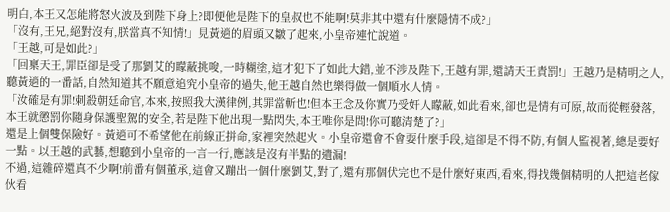明白,本王又怎能將怒火波及到陛下身上?即便他是陛下的皇叔也不能啊!莫非其中還有什麼隱情不成?」
「沒有,王兄,絕對沒有,朕當真不知情!」見黃逍的眉頭又皺了起來,小皇帝連忙說道。
「王越,可是如此?」
「回稟天王,罪臣卻是受了那劉艾的矇蔽挑唆,一時糊塗,這才犯下了如此大錯,並不涉及陛下,王越有罪,還請天王責罰!」王越乃是精明之人,聽黃逍的一番話,自然知道其不願意追究小皇帝的過失,他王越自然也樂得做一個順水人情。
「汝確是有罪!刺殺朝廷命官,本來,按照我大漢律例,其罪當斬也!但本王念及你實乃受奸人矇蔽,如此看來,卻也是情有可原,故而從輕發落,本王就懲罰你隨身保護聖駕的安全,若是陛下他出現一點閃失,本王唯你是問!你可聽清楚了?」
還是上個雙保險好。黃逍可不希望他在前線正拼命,家裡突然起火。小皇帝還會不會耍什麼手段,這卻是不得不防,有個人監視著,總是要好一點。以王越的武藝,想聽到小皇帝的一言一行,應該是沒有半點的遺漏!
不過,這雜碎還真不少啊!前番有個董承,這會又蹦出一個什麼劉艾,對了,還有那個伏完也不是什麼好東西,看來,得找幾個精明的人把這老傢伙看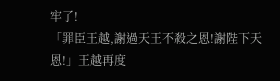牢了!
「罪臣王越,謝過天王不殺之恩!謝陛下天恩!」王越再度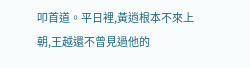叩首道。平日裡,黃逍根本不來上朝,王越還不曾見過他的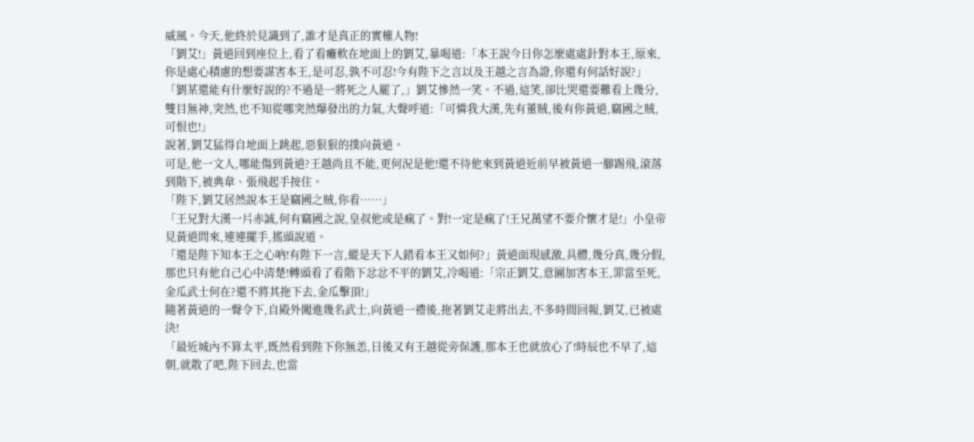威風。今天,他終於見識到了,誰才是真正的實權人物!
「劉艾!」黃逍回到座位上,看了看癱軟在地面上的劉艾,暴喝道:「本王說今日你怎麼處處針對本王,原來,你是處心積慮的想要謀害本王,是可忍,孰不可忍!今有陛下之言以及王越之言為證,你還有何話好說?」
「劉某還能有什麼好說的?不過是一將死之人罷了,」劉艾慘然一笑。不過,這笑,卻比哭還要難看上幾分,雙目無神,突然,也不知從哪突然爆發出的力氣,大聲呼道:「可憐我大漢,先有董賊,後有你黃逍,竊國之賊,可恨也!」
說著,劉艾猛得自地面上跳起,惡狠狠的撲向黃逍。
可是,他一文人,哪能傷到黃逍?王越尚且不能,更何況是他!還不待他來到黃逍近前早被黃逍一腳踢飛,滾落到階下,被典韋、張飛起手按住。
「陛下,劉艾居然說本王是竊國之賊,你看……」
「王兄對大漢一片赤誠,何有竊國之說,皇叔他或是瘋了。對!一定是瘋了!王兄萬望不要介懷才是!」小皇帝見黃逍問來,連連擺手,搖頭說道。
「還是陛下知本王之心吶!有陛下一言,縱是天下人錯看本王又如何?」黃逍面現感激,具體,幾分真,幾分假,那也只有他自己心中清楚!轉頭看了看階下忿忿不平的劉艾,冷喝道:「宗正劉艾,意圖加害本王,罪當至死,金瓜武士何在?還不將其拖下去,金瓜擊頂!」
隨著黃逍的一聲令下,自殿外闖進幾名武士,向黃逍一禮後,拖著劉艾走將出去,不多時間回報,劉艾,已被處決!
「最近城內不算太平,既然看到陛下你無恙,日後又有王越從旁保護,那本王也就放心了!時辰也不早了,這朝,就散了吧,陛下回去,也當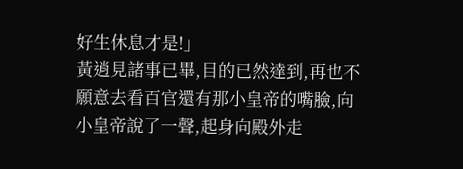好生休息才是!」
黃逍見諸事已畢,目的已然達到,再也不願意去看百官還有那小皇帝的嘴臉,向小皇帝說了一聲,起身向殿外走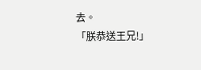去。
「朕恭送王兄!」